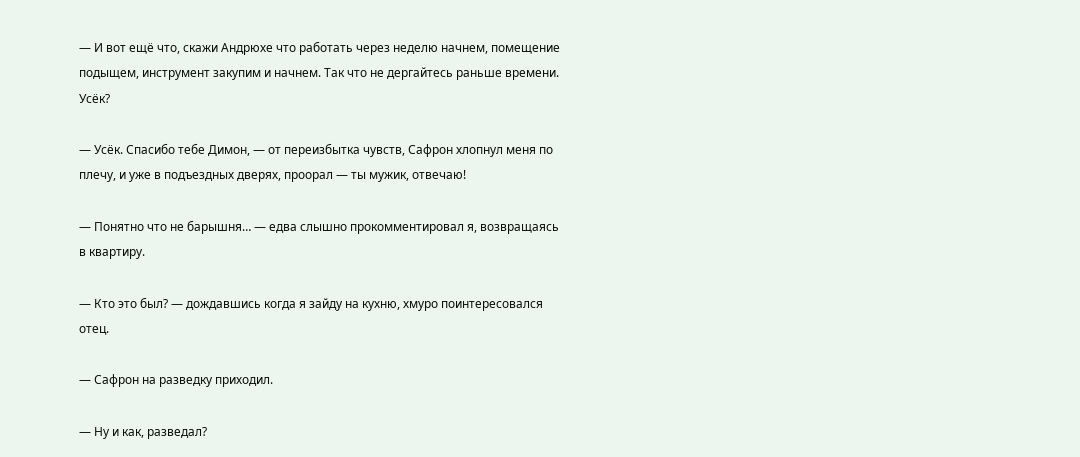— И вот ещё что, скажи Андрюхе что работать через неделю начнем, помещение подыщем, инструмент закупим и начнем. Так что не дергайтесь раньше времени. Усёк?

— Усёк. Спасибо тебе Димон, — от переизбытка чувств, Сафрон хлопнул меня по плечу, и уже в подъездных дверях, проорал — ты мужик, отвечаю!

— Понятно что не барышня… — едва слышно прокомментировал я, возвращаясь в квартиру.

— Кто это был? — дождавшись когда я зайду на кухню, хмуро поинтересовался отец.

— Сафрон на разведку приходил.

— Ну и как, разведал?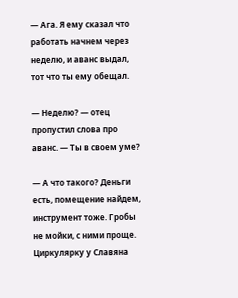— Ага. Я ему сказал что работать начнем через неделю, и аванс выдал, тот что ты ему обещал.

— Неделю? — отец пропустил слова про аванс. — Ты в своем уме?

— А что такого? Деньги есть, помещение найдем, инструмент тоже. Гробы не мойки, с ними проще. Циркулярку у Славяна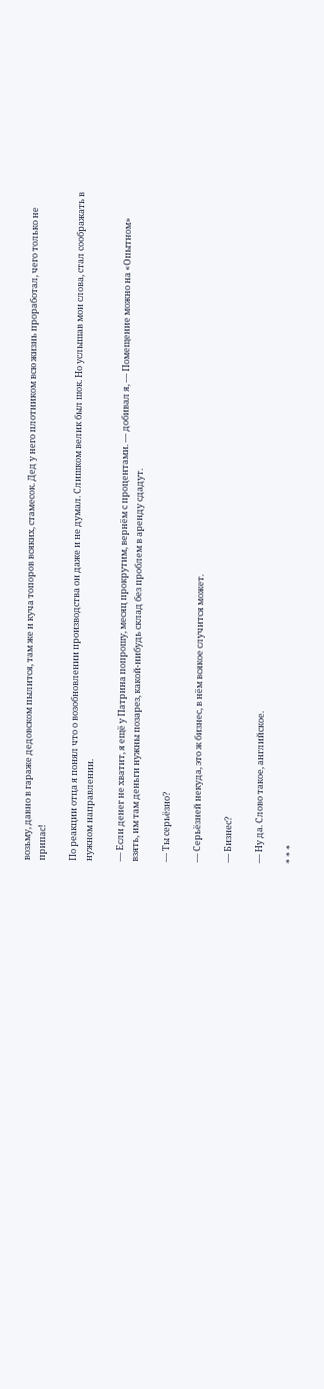возьму, давно в гараже дедовском пылится, там же и куча топоров всяких, стамесок. Дед у него плотником всю жизнь проработал, чего только не припас!

По реакции отца я понял что о возобновлении производства он даже и не думал. Слишком велик был шок. Но услышав мои слова, стал соображать в нужном направлении.

— Если денег не хватит, я ещё у Патрина попрошу, месяц прокрутим, вернём с процентами. — добивал я, — Помещение можно на «Опытном» взять, им там деньги нужны позарез, какой-нибудь склад без проблем в аренду сдадут.

— Ты серьёзно?

— Серьёзней некуда, это ж бизнес, в нём всякое случится может.

— Бизнес?

— Ну да. Слово такое, английское.

* * *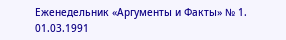Еженедельник «Аргументы и Факты» № 1. 01.03.1991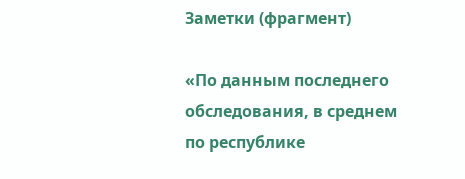Заметки (фрагмент)

«По данным последнего обследования, в среднем по республике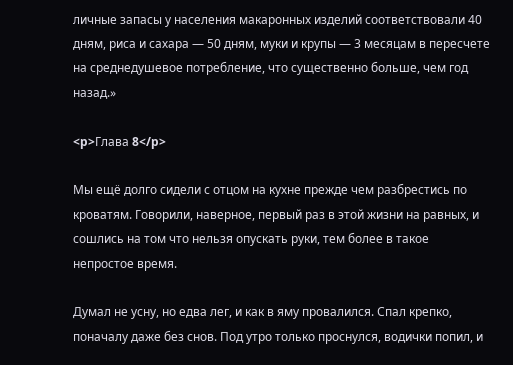личные запасы у населения макаронных изделий соответствовали 40 дням, риса и сахара — 50 дням, муки и крупы — 3 месяцам в пересчете на среднедушевое потребление, что существенно больше, чем год назад.»

<p>Глава 8</p>

Мы ещё долго сидели с отцом на кухне прежде чем разбрестись по кроватям. Говорили, наверное, первый раз в этой жизни на равных, и сошлись на том что нельзя опускать руки, тем более в такое непростое время.

Думал не усну, но едва лег, и как в яму провалился. Спал крепко, поначалу даже без снов. Под утро только проснулся, водички попил, и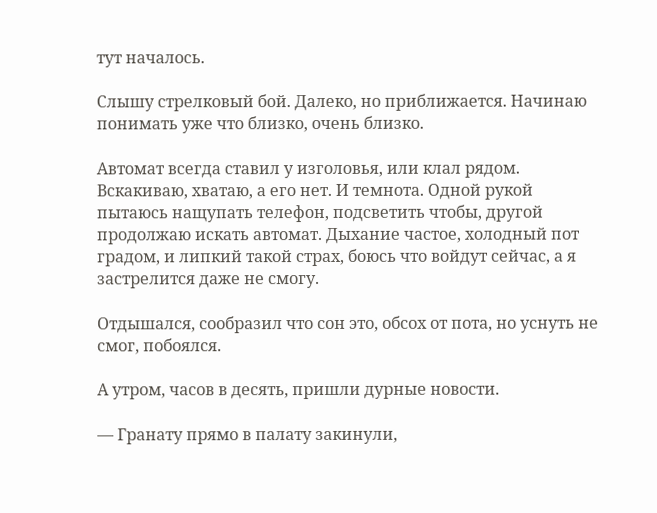тут началось.

Слышу стрелковый бой. Далеко, но приближается. Начинаю понимать уже что близко, очень близко.

Автомат всегда ставил у изголовья, или клал рядом. Вскакиваю, хватаю, а его нет. И темнота. Одной рукой пытаюсь нащупать телефон, подсветить чтобы, другой продолжаю искать автомат. Дыхание частое, холодный пот градом, и липкий такой страх, боюсь что войдут сейчас, а я застрелится даже не смогу.

Отдышался, сообразил что сон это, обсох от пота, но уснуть не смог, побоялся.

А утром, часов в десять, пришли дурные новости.

— Гранату прямо в палату закинули,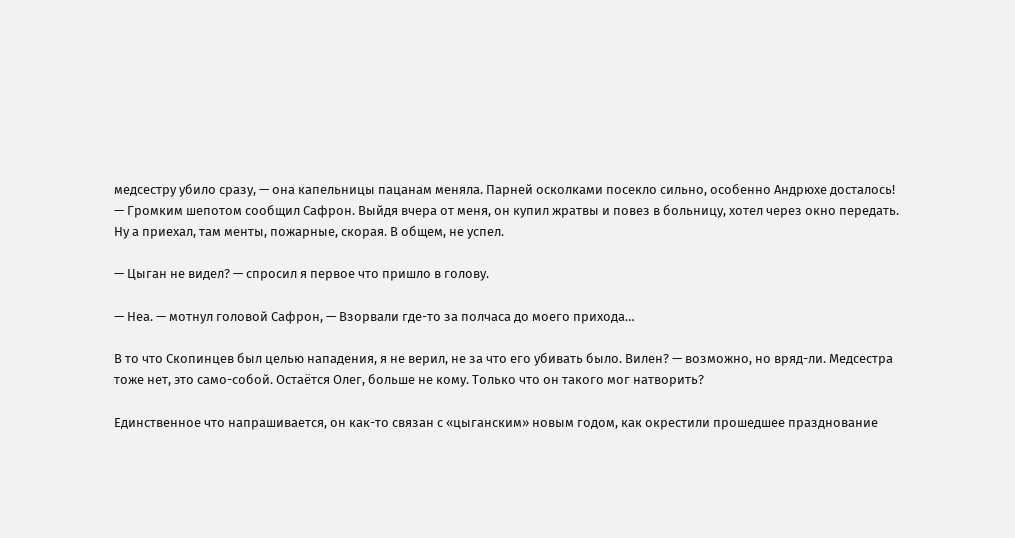медсестру убило сразу, — она капельницы пацанам меняла. Парней осколками посекло сильно, особенно Андрюхе досталось! — Громким шепотом сообщил Сафрон. Выйдя вчера от меня, он купил жратвы и повез в больницу, хотел через окно передать. Ну а приехал, там менты, пожарные, скорая. В общем, не успел.

— Цыган не видел? — спросил я первое что пришло в голову.

— Неа. — мотнул головой Сафрон, — Взорвали где-то за полчаса до моего прихода…

В то что Скопинцев был целью нападения, я не верил, не за что его убивать было. Вилен? — возможно, но вряд-ли. Медсестра тоже нет, это само-собой. Остаётся Олег, больше не кому. Только что он такого мог натворить?

Единственное что напрашивается, он как-то связан с «цыганским» новым годом, как окрестили прошедшее празднование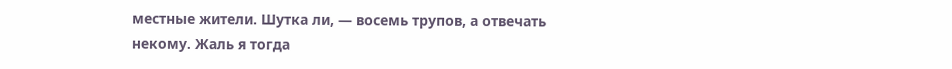местные жители. Шутка ли, — восемь трупов, а отвечать некому. Жаль я тогда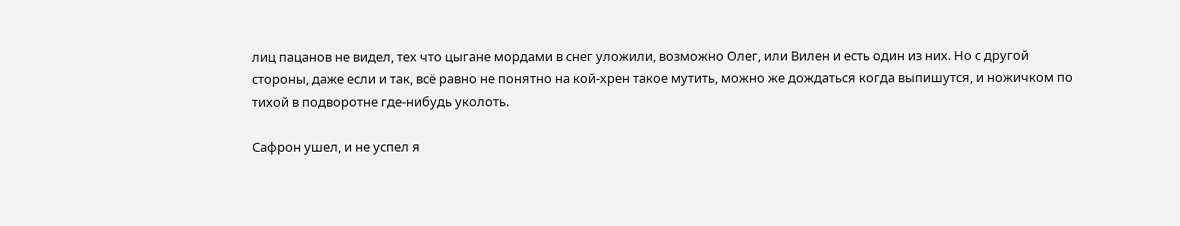лиц пацанов не видел, тех что цыгане мордами в снег уложили, возможно Олег, или Вилен и есть один из них. Но с другой стороны, даже если и так, всё равно не понятно на кой-хрен такое мутить, можно же дождаться когда выпишутся, и ножичком по тихой в подворотне где-нибудь уколоть.

Сафрон ушел, и не успел я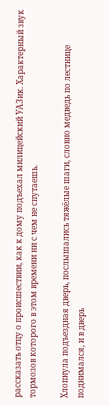рассказать отцу о происшествии, как к дому подъехал милицейский УАЗик. Характерный звук тормозов которого в этом времени ни с чем не спутаешь.

Хлопнула подъездная дверь, послышались тяжёлые шаги, словно медведь по лестнице поднимался, и в дверь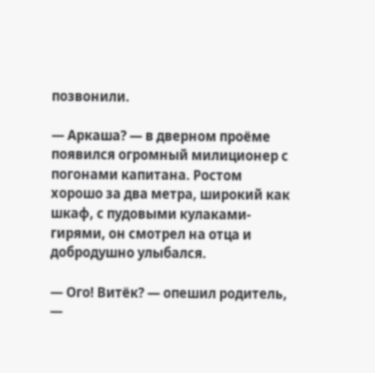позвонили.

— Аркаша? — в дверном проёме появился огромный милиционер с погонами капитана. Ростом хорошо за два метра, широкий как шкаф, с пудовыми кулаками-гирями, он смотрел на отца и добродушно улыбался.

— Ого! Витёк? — опешил родитель, —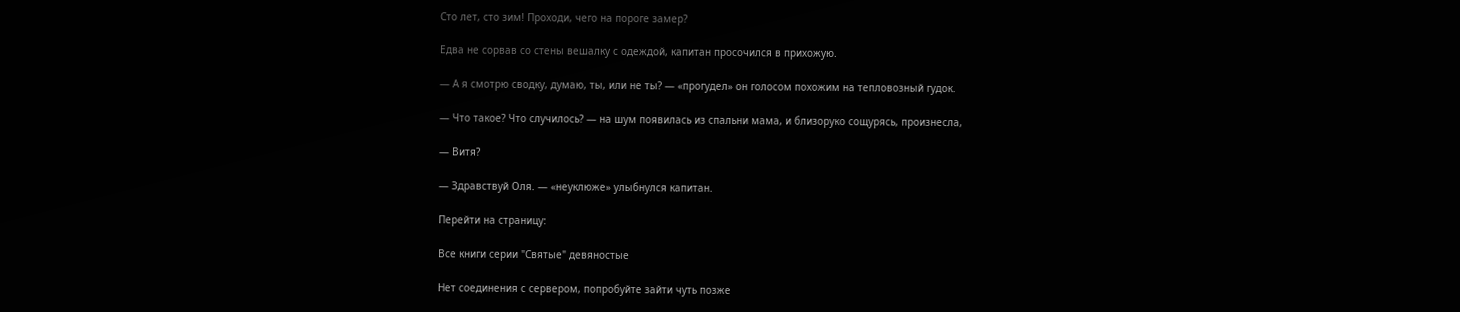Сто лет, сто зим! Проходи, чего на пороге замер?

Едва не сорвав со стены вешалку с одеждой, капитан просочился в прихожую.

— А я смотрю сводку, думаю, ты, или не ты? — «прогудел» он голосом похожим на тепловозный гудок.

— Что такое? Что случилось? — на шум появилась из спальни мама, и близоруко сощурясь, произнесла,

— Витя?

— Здравствуй Оля. — «неуклюже» улыбнулся капитан.

Перейти на страницу:

Все книги серии "Святые" девяностые

Нет соединения с сервером, попробуйте зайти чуть позже